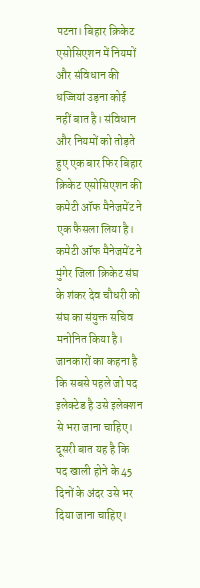पटना। बिहार क्रिकेट एसोसिएशन में नियमों और संविधान की धज्जियां उड़ना कोई नहीं बात है। संविधान और नियमों को तोड़ते हुए एक बार फिर बिहार क्रिकेट एसोसिएशन की कमेटी ऑफ मैनेजमेंट ने एक फैसला लिया है। कमेटी ऑफ मैनेजमेंट ने मुंगेर जिला क्रिकेट संघ के शंकर देव चौधरी को संघ का संयुक्त सचिव मनोनित किया है।
जानकारों का कहना है कि सबसे पहले जो पद इलेक्टेड है उसे इलेक्शन से भरा जाना चाहिए। दूसरी बात यह है कि पद खाली होने के 45 दिनों के अंदर उसे भर दिया जाना चाहिए।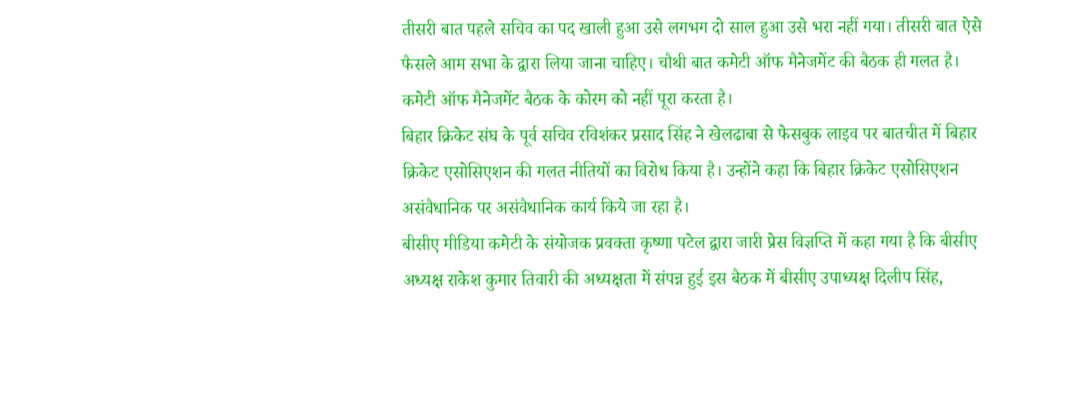तीसरी बात पहले सचिव का पद खाली हुआ उसे लगभग दो साल हुआ उसे भरा नहीं गया। तीसरी बात ऐसे फैसले आम सभा के द्वारा लिया जाना चाहिए। चौथी बात कमेटी ऑफ मैनेजमेंट की बैठक ही गलत है। कमेटी ऑफ मैनेजमेंट बैठक के कोरम को नहीं पूरा करता है।
बिहार क्रिकेट संघ के पूर्व सचिव रविशंकर प्रसाद सिंह ने खेलढाबा से फेसबुक लाइव पर बातचीत में बिहार क्रिकेट एसोसिएशन की गलत नीतियों का विरोध किया है। उन्होंने कहा कि बिहार क्रिकेट एसोसिएशन असंवैधानिक पर असंवैधानिक कार्य किये जा रहा है।
बीसीए मीडिया कमेटी के संयोजक प्रवक्ता कृष्णा पटेल द्वारा जारी प्रेस विज्ञप्ति में कहा गया है कि बीसीए अध्यक्ष राकेश कुमार तिवारी की अध्यक्षता में संपन्न हुई इस बैठक में बीसीए उपाध्यक्ष दिलीप सिंह,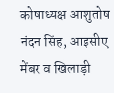कोषाध्यक्ष आशुतोष नंदन सिंह, आइसीए मेंबर व खिलाड़ी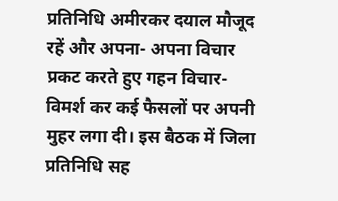प्रतिनिधि अमीरकर दयाल मौजूद रहें और अपना- अपना विचार प्रकट करते हुए गहन विचार-विमर्श कर कई फैसलों पर अपनी मुहर लगा दी। इस बैठक में जिला प्रतिनिधि सह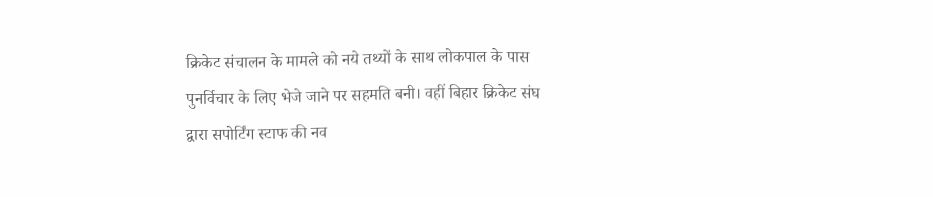क्रिकेट संचालन के मामले को नये तथ्यों के साथ लोकपाल के पास पुनर्विचार के लिए भेजे जाने पर सहमति बनी। वहीं बिहार क्रिकेट संघ द्वारा सपोर्टिंग स्टाफ की नव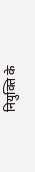नियुक्ति के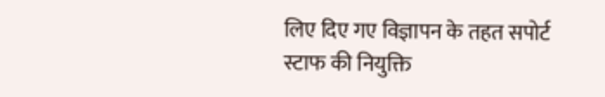लिए दिए गए विज्ञापन के तहत सपोर्ट स्टाफ की नियुक्ति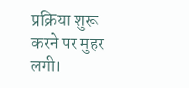प्रक्रिया शुरू करने पर मुहर लगी।